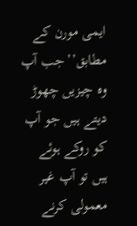ایمی مورن کے مطابق’’جب آپ وہ چیزیں چھوڑ دیتے ہیں جو آپ کو روکے ہوئے ہیں تو آپ غیر معمولی کرنے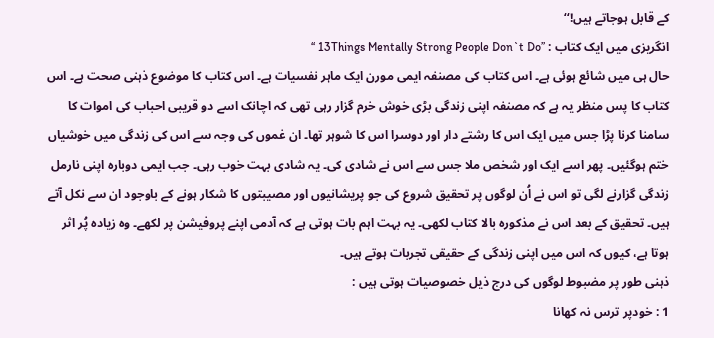کے قابل ہوجاتے ہیں!‘‘
انگریزی میں ایک کتاب : ’’13Things Mentally Strong People Don`t Do ‘‘
حال ہی میں شائع ہوئی ہے۔ اس کتاب کی مصنفہ ایمی مورن ایک ماہر نفسیات ہے۔ اس کتاب کا موضوع ذہنی صحت ہے۔ اس کتاب کا پس منظر یہ ہے کہ مصنفہ اپنی زندگی بڑی خوش خرم گزار رہی تھی کہ اچانک اسے دو قریبی احباب کی اموات کا سامنا کرنا پڑا جس میں ایک اس کا رشتے دار اور دوسرا اس کا شوہر تھا۔ ان غموں کی وجہ سے اس کی زندگی میں خوشیاں ختم ہوگئیں۔ پھر اسے ایک اور شخص ملا جس سے اس نے شادی کی۔ یہ شادی بہت خوب رہی۔ جب ایمی دوبارہ اپنی نارمل زندگی گزارنے لگی تو اس نے اُن لوگوں پر تحقیق شروع کی جو پریشانیوں اور مصیبتوں کا شکار ہونے کے باوجود ان سے نکل آتے ہیں۔ تحقیق کے بعد اس نے مذکورہ بالا کتاب لکھی۔ یہ بہت اہم بات ہوتی ہے کہ آدمی اپنے پروفیشن پر لکھے۔ وہ زیادہ پُر اثر ہوتا ہے، کیوں کہ اس میں اپنی زندگی کے حقیقی تجربات ہوتے ہیں۔
ذہنی طور پر مضبوط لوگوں کی درج ذیل خصوصیات ہوتی ہیں :
1 : خودپر ترس نہ کھانا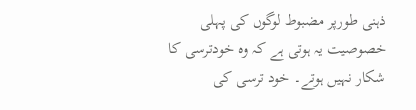ذہنی طورپر مضبوط لوگوں کی پہلی خصوصیت یہ ہوتی ہے کہ وہ خودترسی کا شکار نہیں ہوتے۔ خود ترسی کی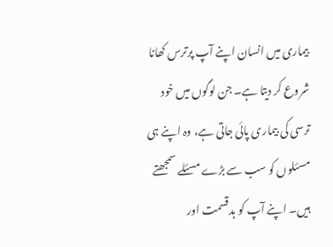بیماری میں انسان اپنے آپ پرترس کھانا شروع کر دیتا ہے۔ جن لوگوں میں خود ترسی کی بیماری پائی جاتی ہے، وہ اپنے ہی مسئلوں کو سب سے بڑے مسئلے سمجھتے ہیں۔ اپنے آپ کو بدقسمت اور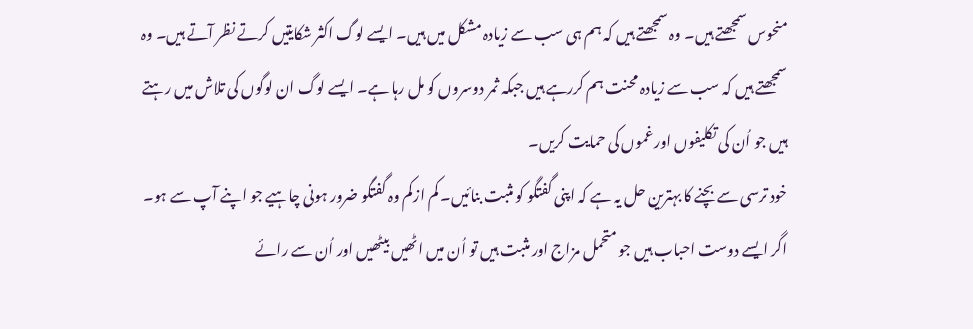منحوس سمجھتے ہیں۔ وہ سمجھتے ہیں کہ ہم ہی سب سے زیادہ مشکل میں ہیں۔ ایسے لوگ اکثر شکایتیں کرتے نظر آتے ہیں۔ وہ سمجھتے ہیں کہ سب سے زیادہ محنت ہم کررہے ہیں جبکہ ثمر دوسروں کو مل رہا ہے۔ ایسے لوگ ان لوگوں کی تلاش میں رہتے ہیں جو اُن کی تکلیفوں اور غموں کی حمایت کریں۔
خود ترسی سے بچنے کا بہترین حل یہ ہے کہ اپنی گفتگو کو مثبت بنائیں۔ کم ازکم وہ گفتگو ضرور ہونی چاہیے جو اپنے آپ سے ہو۔ اگر ایسے دوست احباب ہیں جو متحمل مزاج اور مثبت ہیں تو اُن میں اٹھیں بیٹھیں اور اُن سے رائے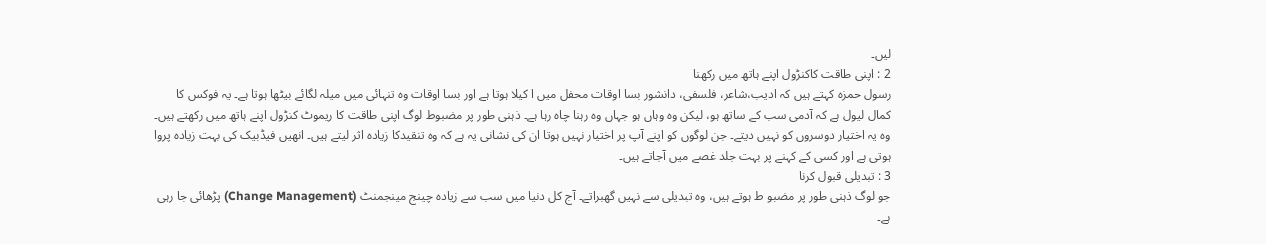لیں۔
2 : اپنی طاقت کاکنڑول اپنے ہاتھ میں رکھنا
رسول حمزہ کہتے ہیں کہ ادیب،شاعر، فلسفی، دانشور بسا اوقات محفل میں ا کیلا ہوتا ہے اور بسا اوقات وہ تنہائی میں میلہ لگائے بیٹھا ہوتا ہے۔ یہ فوکس کا کمال لیول ہے کہ آدمی سب کے ساتھ ہو، لیکن وہ وہاں ہو جہاں وہ رہنا چاہ رہا ہے۔ ذہنی طور پر مضبوط لوگ اپنی طاقت کا ریموٹ کنڑول اپنے ہاتھ میں رکھتے ہیں۔ وہ یہ اختیار دوسروں کو نہیں دیتے۔ جن لوگوں کو اپنے آپ پر اختیار نہیں ہوتا ان کی نشانی یہ ہے کہ وہ تنقیدکا زیادہ اثر لیتے ہیں۔ انھیں فیڈبیک کی بہت زیادہ پروا ہوتی ہے اور کسی کے کہنے پر بہت جلد غصے میں آجاتے ہیں۔
3 : تبدیلی قبول کرنا
جو لوگ ذہنی طور پر مضبو ط ہوتے ہیں، وہ تبدیلی سے نہیں گھبراتے۔ آج کل دنیا میں سب سے زیادہ چینج مینجمنٹ (Change Management) پڑھائی جا رہی ہے۔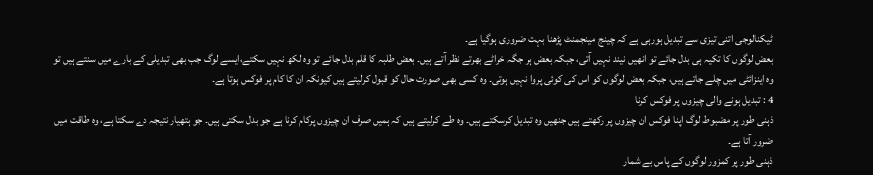ٹیکنالوجی اتنی تیزی سے تبدیل ہورہی ہے کہ چینج مینجمنٹ پڑھنا بہت ضروری ہوگیا ہے۔
بعض لوگوں کا تکیہ ہی بدل جائے تو انھیں نیند نہیں آتی، جبکہ بعض ہر جگہ خراٹے بھرتے نظر آتے ہیں۔ بعض طلبہ کا قلم بدل جائے تو وہ لکھ نہیں سکتے،ایسے لوگ جب بھی تبدیلی کے بارے میں سنتے ہیں تو وہ اینزائٹی میں چلے جاتے ہیں، جبکہ بعض لوگوں کو اس کی کوئی پروا نہیں ہوتی۔ وہ کسی بھی صورت حال کو قبول کرلیتے ہیں کیونکہ ان کا کام پر فوکس ہوتا ہے۔
4 : تبدیل ہونے والی چیزوں پر فوکس کرنا
ذہنی طور پر مضبوط لوگ اپنا فوکس ان چیزوں پر رکھتے ہیں جنھیں وہ تبدیل کرسکتے ہیں۔ وہ طے کرلیتے ہیں کہ ہمیں صرف ان چیزوں پرکام کرنا ہے جو بدل سکتی ہیں۔ جو ہتھیار نتیجہ دے سکتا ہے، وہ طاقت میں ضرور آتا ہے۔
ذہنی طور پر کمزور لوگوں کے پاس بے شمار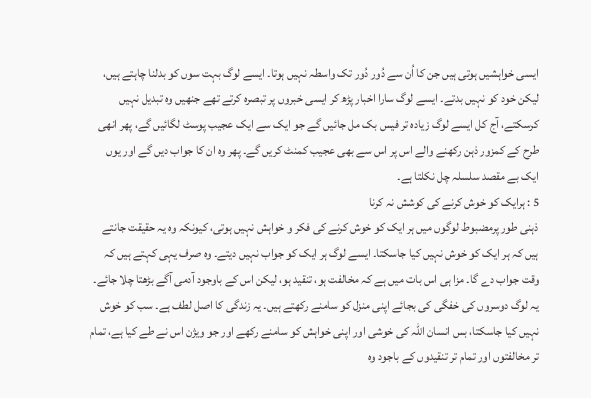ایسی خواہشیں ہوتی ہیں جن کا اُن سے دُور دُور تک واسطہ نہیں ہوتا۔ ایسے لوگ بہت سوں کو بدلنا چاہتے ہیں، لیکن خود کو نہیں بدتے۔ ایسے لوگ سارا اخبار پڑھ کر ایسی خبروں پر تبصرہ کرتے تھے جنھیں وہ تبدیل نہیں کرسکتے، آج کل ایسے لوگ زیادہ تر فیس بک مل جائیں گے جو ایک سے ایک عجیب پوسٹ لگائیں گے، پھر انھی طرح کے کمزور ذہن رکھنے والے اس پر اس سے بھی عجیب کمنٹ کریں گے۔ پھر وہ ان کا جواب دیں گے اور یوں ایک بے مقصد سلسلہ چل نکلتا ہے۔
5 : ہرایک کو خوش کرنے کی کوشش نہ کرنا
ذہنی طور پرمضبوط لوگوں میں ہر ایک کو خوش کرنے کی فکر و خواہش نہیں ہوتی، کیونکہ وہ یہ حقیقت جانتے ہیں کہ ہر ایک کو خوش نہیں کیا جاسکتا۔ ایسے لوگ ہر ایک کو جواب نہیں دیتے۔ وہ صرف یہی کہتے ہیں کہ وقت جواب دے گا۔ مزا ہی اس بات میں ہے کہ مخالفت ہو، تنقید ہو، لیکن اس کے باوجود آدمی آگے بڑھتا چلا جائے۔
یہ لوگ دوسروں کی خفگی کی بجائے اپنی منزل کو سامنے رکھتے ہیں۔ یہ زندگی کا اصل لطف ہے۔ سب کو خوش نہیں کیا جاسکتا، بس انسان اللہ کی خوشی اور اپنی خواہش کو سامنے رکھے اور جو ویژن اس نے طے کیا ہے، تمام تر مخالفتوں اور تمام تر تنقیدوں کے باجود وہ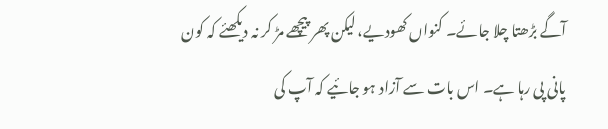آگے بڑھتا چلا جائے۔ کنواں کھودیے، لیکن پھر پیچھے مڑ کر نہ دیکھئے کہ کون پانی پی رہا ہے۔ اس بات سے آزاد ہو جائیے کہ آپ کی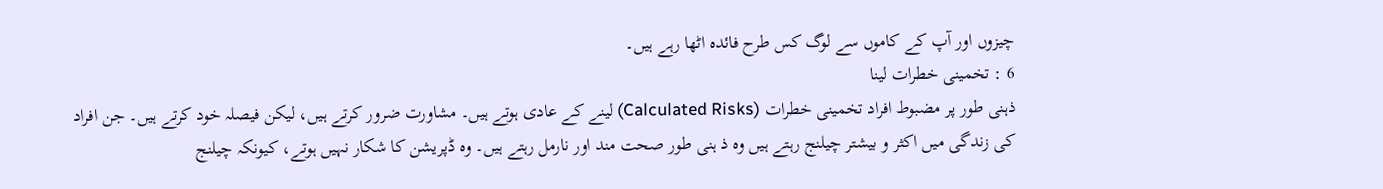چیزوں اور آپ کے کاموں سے لوگ کس طرح فائدہ اٹھا رہے ہیں۔
6 : تخمینی خطرات لینا
ذہنی طور پر مضبوط افراد تخمینی خطرات (Calculated Risks) لینے کے عادی ہوتے ہیں۔ مشاورت ضرور کرتے ہیں، لیکن فیصلہ خود کرتے ہیں۔ جن افراد کی زندگی میں اکثر و بیشتر چیلنج رہتے ہیں وہ ذ ہنی طور صحت مند اور نارمل رہتے ہیں۔ وہ ڈپریشن کا شکار نہیں ہوتے، کیونکہ چیلنج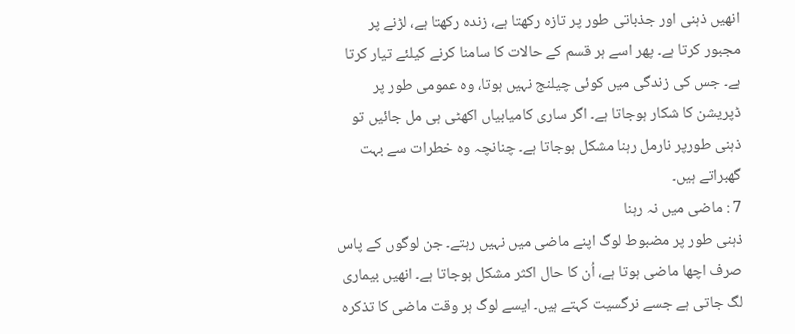انھیں ذہنی اور جذباتی طور پر تازہ رکھتا ہے، زندہ رکھتا ہے، لڑنے پر مجبور کرتا ہے۔ پھر اسے ہر قسم کے حالات کا سامنا کرنے کیلئے تیار کرتا ہے۔ جس کی زندگی میں کوئی چیلنج نہیں ہوتا، وہ عمومی طور پر ڈپریشن کا شکار ہوجاتا ہے۔ اگر ساری کامیابیاں اکھٹی ہی مل جائیں تو ذہنی طورپر نارمل رہنا مشکل ہوجاتا ہے۔ چنانچہ وہ خطرات سے بہت گھبراتے ہیں۔
7 : ماضی میں نہ رہنا
ذہنی طور پر مضبوط لوگ اپنے ماضی میں نہیں رہتے۔ جن لوگوں کے پاس صرف اچھا ماضی ہوتا ہے، اُن کا حال اکثر مشکل ہوجاتا ہے۔ انھیں بیماری لگ جاتی ہے جسے نرگسیت کہتے ہیں۔ ایسے لوگ ہر وقت ماضی کا تذکرہ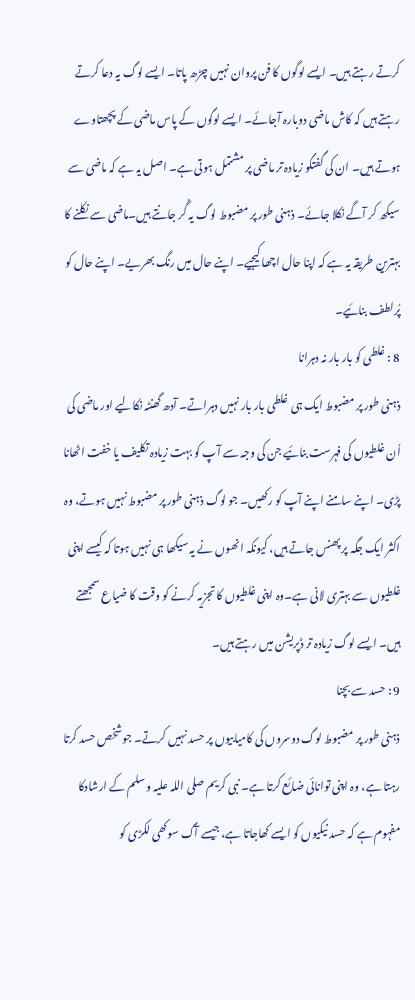کرتے رہتے ہیں۔ ایسے لوگوں کا فن پروان نہیں چڑھ پاتا۔ ایسے لوگ یہ دعا کرتے رہتے ہیں کہ کاش ماضی دوبارہ آجائے۔ ایسے لوگوں کے پاس ماضی کے پچھتاوے ہوتے ہیں۔ ان کی گفتگو زیادہ تر ماضی پر مشتمل ہوتی ہے۔ اصل یہ ہے کہ ماضی سے سیکھ کر آگے نکلا جائے۔ ذہنی طور پر مضبوط لوگ یہ گُر جانتے ہیں۔ماضی سے نکلنے کا بہترین طریقہ یہ ہے کہ اپنا حال اچھا کیجیے۔ اپنے حال میں رنگ بھریے۔ اپنے حال کو پُرلطف بنائیے۔
8 : غلطی کو بار بار نہ دہرانا
ذہنی طور پر مضبوط ایک ہی غلطی بار بار نہیں دہراتے۔ آدھ گھنٹہ نکالیے اور ماضی کی اُن غلطیوں کی فہرست بنائیے جن کی وجہ سے آپ کو بہت زیادہ تکلیف یا خفت اٹھانا پڑی۔ اپنے سامنے اپنے آپ کو رکھیں۔ جو لوگ ذہنی طور پر مضبوط نہیں ہوتے، وہ اکثر ایک جگہ پر پھنس جاتے ہیں، کیونکہ انھوں نے یہ سیکھا ہی نہیں ہوتا کہ کیسے اپنی غلطیوں سے بہتری لانی ہے۔وہ اپنی غلطیوں کا تجزیہ کرنے کو وقت کا ضیاع سمجھتے ہیں۔ ایسے لوگ زیادہ تر ڈپریشن میں رہتے ہیں۔
9 : حسد سے بچنا
ذہنی طور پر مضبوط لوگ دوسروں کی کامیابیوں پر حسد نہیں کرتے۔ جوشخص حسد کرتا رہتا ہے، وہ اپنی توانائی ضائع کرتا ہے۔ نبی کریم صلی اللہ علیہ وسلم کے ارشادکا مفہوم ہے کہ حسد نیکیوں کو ایسے کھاجاتا ہے، جیسے آگ سوکھی لکڑی کو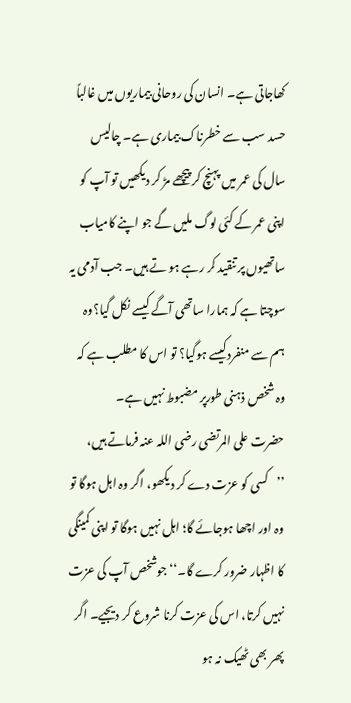کھاجاتی ہے۔ انسان کی روحانی بیماریوں میں غالباً حسد سب سے خطرناک بیماری ہے۔ چالیس سال کی عمر میں پہنچ کر پیچھے مڑ کر دیکھیں تو آپ کو اپنی عمر کے کئی لوگ ملیں گے جو اپنے کامیاب ساتھیوں پر تنقید کر رہے ہو تے ہیں۔ جب آدمی یہ سوچتا ہے کہ ہمارا ساتھی آگے کیسے نکل گیا؟وہ ہم سے منفردکیسے ہوگیا؟ تو اس کا مطلب ہے کہ وہ شخص ذہنی طورپر مضبوط نہیں ہے۔
حضرت علی المرتضی رضی اللہ عنہ فرماتے ہیں، ’’کسی کو عزت دے کر دیکھو، اگر وہ اہل ہوگا تو وہ اور اچھا ہوجائے گا؛ اہل نہیں ہوگا تو اپنی کمینگی کا اظہار ضرور کرے گا۔‘‘ جوشخص آپ کی عزت نہیں کرتا، اس کی عزت کرنا شروع کر دیجیے۔ اگر پھر بھی ٹھیک نہ ہو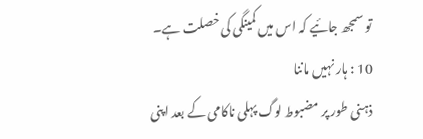تو سمجھ جائیے کہ اس میں کمینگی کی خصلت ہے۔
10 : ہار نہیں ماننا
ذہنی طور پر مضبوط لوگ پہلی ناکامی کے بعد اپنی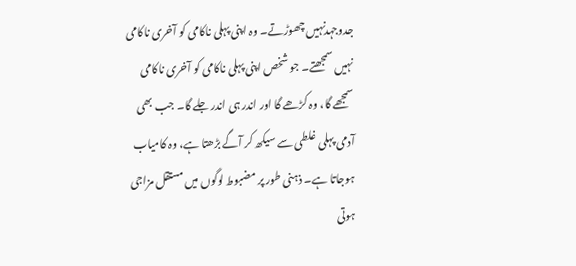جدوجہدنہیں چھوڑتے۔ وہ اپنی پہلی ناکامی کو آخری ناکامی نہیں سمجھتے۔ جو شخص اپنی پہلی ناکامی کو آخری ناکامی سمجھے گا، وہ کڑھے گا اور اندر ہی اندر جلے گا۔ جب بھی آدمی پہلی غلطی سے سیکھ کر آگے بڑھتا ہے، وہ کامیاب ہوجاتا ہے۔ ذہنی طور پر مضبوط لوگوں میں مستقل مزاجی ہوتی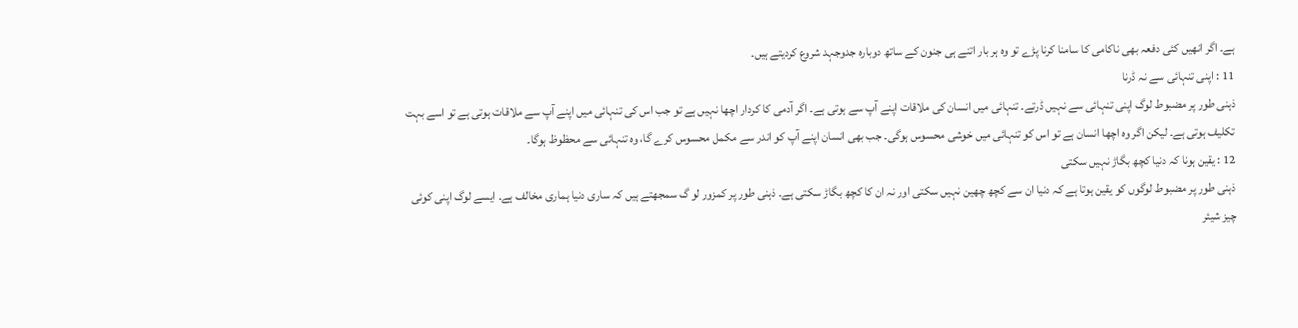ہے۔ اگر انھیں کئی دفعہ بھی ناکامی کا سامنا کرنا پڑے تو وہ ہر بار اتنے ہی جنون کے ساتھ دوبارہ جدوجہد شروع کردیتے ہیں۔
11 : اپنی تنہائی سے نہ ڈرنا
ذہنی طور پر مضبوط لوگ اپنی تنہائی سے نہیں ڈرتے۔ تنہائی میں انسان کی ملاقات اپنے آپ سے ہوتی ہے۔ اگر آدمی کا کردار اچھا نہیں ہے تو جب اس کی تنہائی میں اپنے آپ سے ملاقات ہوتی ہے تو اسے بہت تکلیف ہوتی ہے۔ لیکن اگر وہ اچھا انسان ہے تو اس کو تنہائی میں خوشی محسوس ہوگی۔ جب بھی انسان اپنے آپ کو اندر سے مکمل محسوس کرے گا، وہ تنہائی سے محظوظ ہوگا۔
12 : یقین ہونا کہ دنیا کچھ بگاڑ نہیں سکتی
ذہنی طور پر مضبوط لوگوں کو یقین ہوتا ہے کہ دنیا ان سے کچھ چھین نہیں سکتی اور نہ ان کا کچھ بگاڑ سکتی ہے۔ ذہنی طور پر کمزور لو گ سمجھتے ہیں کہ ساری دنیا ہماری مخالف ہے۔ ایسے لوگ اپنی کوئی چیز شیئر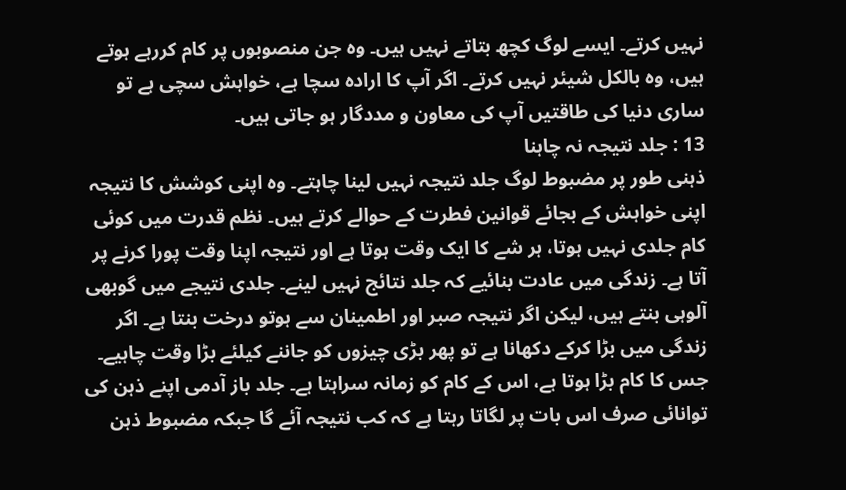نہیں کرتے۔ ایسے لوگ کچھ بتاتے نہیں ہیں۔ وہ جن منصوبوں پر کام کررہے ہوتے ہیں، وہ بالکل شیئر نہیں کرتے۔ اگر آپ کا ارادہ سچا ہے، خواہش سچی ہے تو ساری دنیا کی طاقتیں آپ کی معاون و مددگار ہو جاتی ہیں۔
13 : جلد نتیجہ نہ چاہنا
ذہنی طور پر مضبوط لوگ جلد نتیجہ نہیں لینا چاہتے۔ وہ اپنی کوشش کا نتیجہ اپنی خواہش کے بجائے قوانین فطرت کے حوالے کرتے ہیں۔ نظم قدرت میں کوئی کام جلدی نہیں ہوتا، ہر شے کا ایک وقت ہوتا ہے اور نتیجہ اپنا وقت پورا کرنے پر آتا ہے۔ زندگی میں عادت بنائیے کہ جلد نتائج نہیں لینے۔ جلدی نتیجے میں گوبھی آلوہی بنتے ہیں، لیکن اگر نتیجہ صبر اور اطمینان سے ہوتو درخت بنتا ہے۔ اگر زندگی میں بڑا کرکے دکھانا ہے تو پھر بڑی چیزوں کو جاننے کیلئے بڑا وقت چاہیے۔ جس کا کام بڑا ہوتا ہے، اس کے کام کو زمانہ سراہتا ہے۔ جلد باز آدمی اپنے ذہن کی توانائی صرف اس بات پر لگاتا رہتا ہے کہ کب نتیجہ آئے گا جبکہ مضبوط ذہن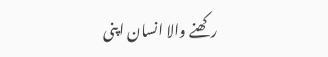رکھنے والا انسان اپنی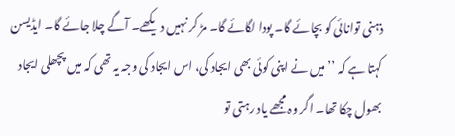ذہنی توانائی کو بچائے گا۔ پودا لگائے گا۔ مڑ کر نہیں دیکھے۔ آگے چلا جائے گا۔ ایڈیسن کہتا ہے کہ ’’میں نے اپنی کوئی بھی ایجاد کی، اس ایجاد کی وجہ یہ تھی کہ میں پچھلی ایجاد بھول چکا تھا۔ اگر وہ مجھے یاد رہتی تو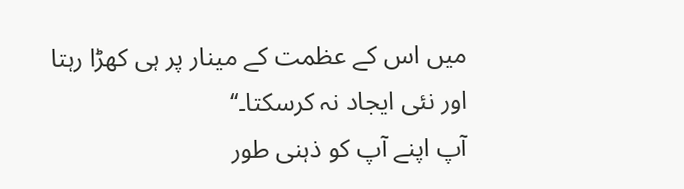میں اس کے عظمت کے مینار پر ہی کھڑا رہتا اور نئی ایجاد نہ کرسکتا۔‘‘
آپ اپنے آپ کو ذہنی طور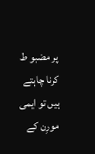پر مضبو ط کرنا چاہتے ہیں تو ایمی مورِن کے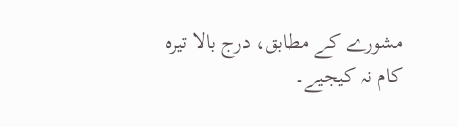مشورے کے مطابق، درج بالا تیرہ کام نہ کیجیے۔